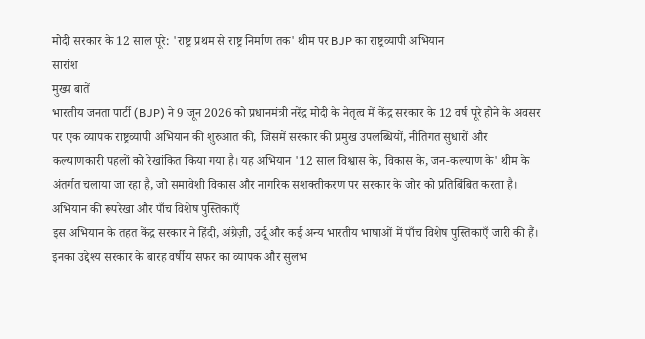मोदी सरकार के 12 साल पूरे: 'राष्ट्र प्रथम से राष्ट्र निर्माण तक' थीम पर BJP का राष्ट्रव्यापी अभियान
सारांश
मुख्य बातें
भारतीय जनता पार्टी (BJP) ने 9 जून 2026 को प्रधानमंत्री नरेंद्र मोदी के नेतृत्व में केंद्र सरकार के 12 वर्ष पूरे होने के अवसर पर एक व्यापक राष्ट्रव्यापी अभियान की शुरुआत की, जिसमें सरकार की प्रमुख उपलब्धियों, नीतिगत सुधारों और कल्याणकारी पहलों को रेखांकित किया गया है। यह अभियान '12 साल विश्वास के, विकास के, जन-कल्याण के' थीम के अंतर्गत चलाया जा रहा है, जो समावेशी विकास और नागरिक सशक्तीकरण पर सरकार के जोर को प्रतिबिंबित करता है।
अभियान की रूपरेखा और पाँच विशेष पुस्तिकाएँ
इस अभियान के तहत केंद्र सरकार ने हिंदी, अंग्रेज़ी, उर्दू और कई अन्य भारतीय भाषाओं में पाँच विशेष पुस्तिकाएँ जारी की हैं। इनका उद्देश्य सरकार के बारह वर्षीय सफर का व्यापक और सुलभ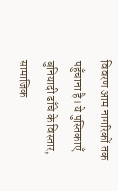विवरण आम नागरिकों तक पहुँचाना है। ये पुस्तिकाएँ बुनियादी ढाँचे के विस्तार, सामाजिक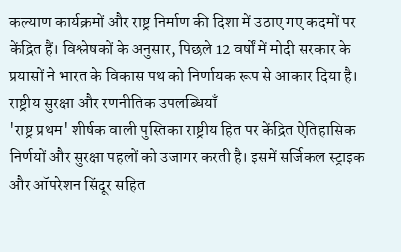कल्याण कार्यक्रमों और राष्ट्र निर्माण की दिशा में उठाए गए कदमों पर केंद्रित हैं। विश्लेषकों के अनुसार, पिछले 12 वर्षों में मोदी सरकार के प्रयासों ने भारत के विकास पथ को निर्णायक रूप से आकार दिया है।
राष्ट्रीय सुरक्षा और रणनीतिक उपलब्धियाँ
'राष्ट्र प्रथम' शीर्षक वाली पुस्तिका राष्ट्रीय हित पर केंद्रित ऐतिहासिक निर्णयों और सुरक्षा पहलों को उजागर करती है। इसमें सर्जिकल स्ट्राइक और ऑपरेशन सिंदूर सहित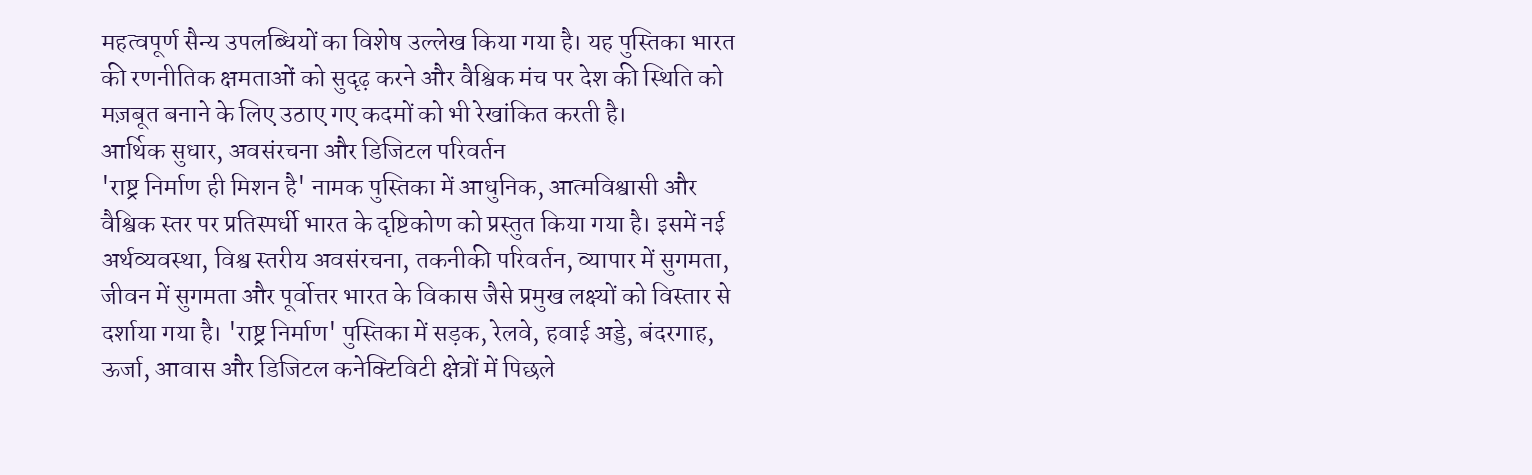महत्वपूर्ण सैन्य उपलब्धियों का विशेष उल्लेख किया गया है। यह पुस्तिका भारत की रणनीतिक क्षमताओं को सुदृढ़ करने और वैश्विक मंच पर देश की स्थिति को मज़बूत बनाने के लिए उठाए गए कदमों को भी रेखांकित करती है।
आर्थिक सुधार, अवसंरचना और डिजिटल परिवर्तन
'राष्ट्र निर्माण ही मिशन है' नामक पुस्तिका में आधुनिक, आत्मविश्वासी और वैश्विक स्तर पर प्रतिस्पर्धी भारत के दृष्टिकोण को प्रस्तुत किया गया है। इसमें नई अर्थव्यवस्था, विश्व स्तरीय अवसंरचना, तकनीकी परिवर्तन, व्यापार में सुगमता, जीवन में सुगमता और पूर्वोत्तर भारत के विकास जैसे प्रमुख लक्ष्यों को विस्तार से दर्शाया गया है। 'राष्ट्र निर्माण' पुस्तिका में सड़क, रेलवे, हवाई अड्डे, बंदरगाह, ऊर्जा, आवास और डिजिटल कनेक्टिविटी क्षेत्रों में पिछले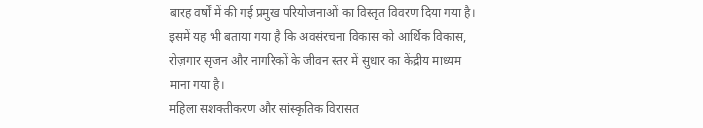बारह वर्षों में की गई प्रमुख परियोजनाओं का विस्तृत विवरण दिया गया है। इसमें यह भी बताया गया है कि अवसंरचना विकास को आर्थिक विकास, रोज़गार सृजन और नागरिकों के जीवन स्तर में सुधार का केंद्रीय माध्यम माना गया है।
महिला सशक्तीकरण और सांस्कृतिक विरासत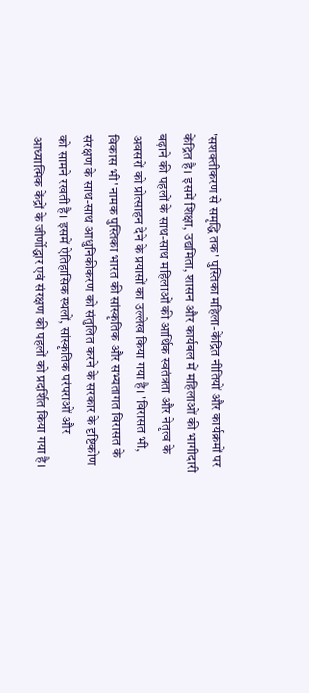'सशक्तीकरण से समृद्धि तक' पुस्तिका महिला-केंद्रित नीतियों और कार्यक्रमों पर केंद्रित है। इसमें शिक्षा, उद्यमिता, शासन और कार्यबल में महिलाओं की भागीदारी बढ़ाने की पहलों के साथ-साथ महिलाओं की आर्थिक स्वतंत्रता और नेतृत्व के अवसरों को प्रोत्साहन देने के प्रयासों का उल्लेख किया गया है। 'विरासत भी, विकास भी' नामक पुस्तिका भारत की सांस्कृतिक और सभ्यतागत विरासत के संरक्षण के साथ-साथ आधुनिकीकरण को संतुलित करने के सरकार के दृष्टिकोण को सामने रखती है। इसमें ऐतिहासिक स्थलों, सांस्कृतिक परंपराओं और आध्यात्मिक केंद्रों के जीर्णोद्धार एवं संरक्षण की पहलों को प्रदर्शित किया गया है।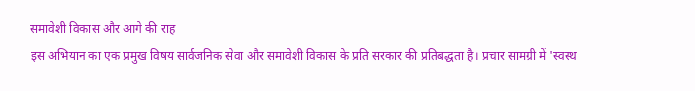समावेशी विकास और आगे की राह
इस अभियान का एक प्रमुख विषय सार्वजनिक सेवा और समावेशी विकास के प्रति सरकार की प्रतिबद्धता है। प्रचार सामग्री में 'स्वस्थ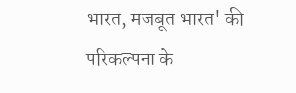भारत, मजबूत भारत' की परिकल्पना के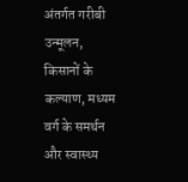अंतर्गत गरीबी उन्मूलन, किसानों के कल्याण, मध्यम वर्ग के समर्थन और स्वास्थ्य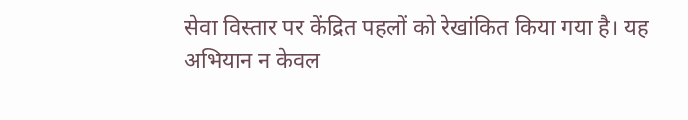सेवा विस्तार पर केंद्रित पहलों को रेखांकित किया गया है। यह अभियान न केवल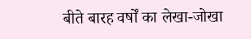बीते बारह वर्षों का लेखा-जोखा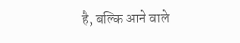है, बल्कि आने वाले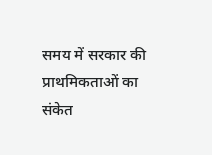समय में सरकार की प्राथमिकताओं का संकेत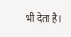भी देता है।